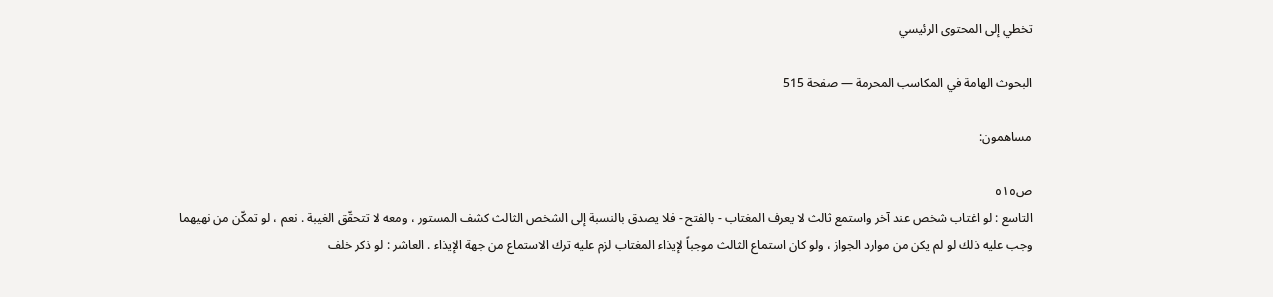تخطي إلى المحتوى الرئيسي

البحوث الهامة في المكاسب المحرمة — صفحة 515

مساهمون:

ص٥١٥
التاسع : لو اغتاب شخص عند آخر واستمع ثالث لا يعرف المغتاب - بالفتح - فلا يصدق بالنسبة إلى الشخص الثالث كشف المستور ، ومعه لا تتحقّق الغيبة . نعم ، لو تمكّن من نهيهما وجب عليه ذلك لو لم يكن من موارد الجواز ، ولو كان استماع الثالث موجباً لإيذاء المغتاب لزم عليه ترك الاستماع من جهة الإيذاء . العاشر : لو ذكر خلف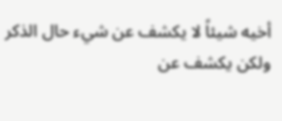أخيه شيئاً لا يكشف عن شيء حال الذكر ولكن يكشف عن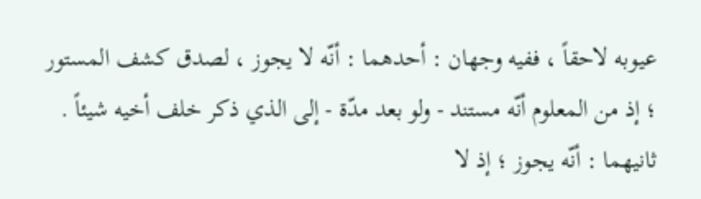عيوبه لاحقاً ، ففيه وجهان : أحدهما : أنّه لا يجوز ، لصدق كشف المستور ؛ إذ من المعلوم أنّه مستند - ولو بعد مدّة - إلى الذي ذكر خلف أخيه شيئاً . ثانيهما : أنّه يجوز ؛ إذ لا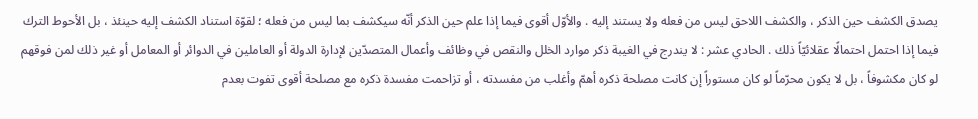يصدق الكشف حين الذكر ، والكشف اللاحق ليس من فعله ولا يستند إليه . والأوّل أقوى فيما إذا علم حين الذكر أنّه سيكشف بما ليس من فعله ؛ لقوّة استناد الكشف إليه حينئذ ، بل الأحوط الترك فيما إذا احتمل احتمالًا عقلائيّاً ذلك . الحادي عشر : لا يندرج في الغيبة ذكر موارد الخلل والنقص في وظائف وأعمال المتصدّين لإدارة الدولة أو العاملين في الدوائر أو المعامل أو غير ذلك لمن فوقهم لو كان مكشوفاً ، بل لا يكون محرّماً لو كان مستوراً إن كانت مصلحة ذكره أهمّ وأغلب من مفسدته ، أو تزاحمت مفسدة ذكره مع مصلحة أقوى تفوت بعدم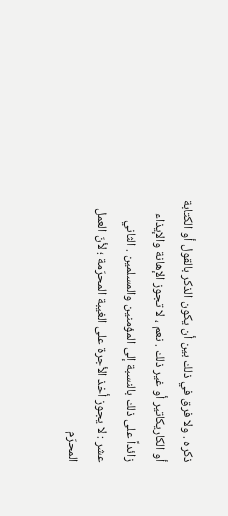ذكره . ولا فرق في ذلك بين أن يكون الذكر بالقول أو الكتابة أو الكاريكاتير أو غير ذلك . نعم ، لا تجوز الإهانة والإيذاء زائداً على ذلك بالنسبة إلى المؤمنين والمسلمين . الثاني عشر : لا يجوز أخذ الأجرة على الغيبة المحرّمة ؛ لأنّ العمل المحرّم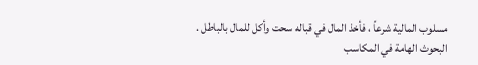مسلوب المالية شرعاً ، فأخذ المال في قباله سحت وأكل للمال بالباطل .
البحوث الهامة في المكاسب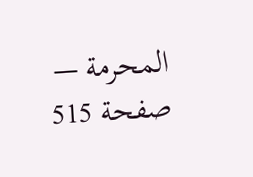المحرمة — صفحة 515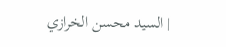| السيد محسن الخرازي